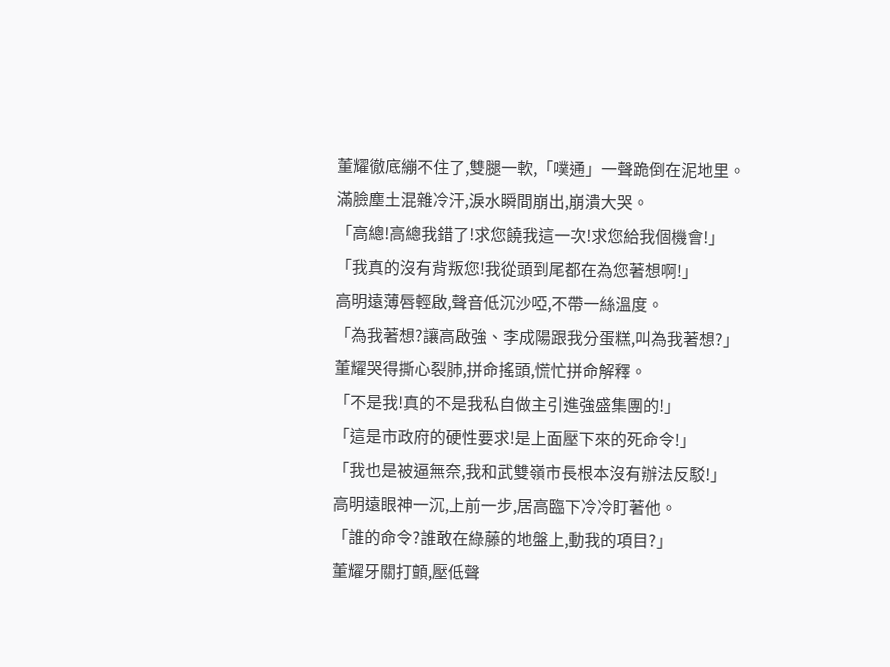董耀徹底繃不住了,雙腿一軟,「噗通」一聲跪倒在泥地里。
滿臉塵土混雜冷汗,淚水瞬間崩出,崩潰大哭。
「高總!高總我錯了!求您饒我這一次!求您給我個機會!」
「我真的沒有背叛您!我從頭到尾都在為您著想啊!」
高明遠薄唇輕啟,聲音低沉沙啞,不帶一絲溫度。
「為我著想?讓高啟強、李成陽跟我分蛋糕,叫為我著想?」
董耀哭得撕心裂肺,拼命搖頭,慌忙拼命解釋。
「不是我!真的不是我私自做主引進強盛集團的!」
「這是市政府的硬性要求!是上面壓下來的死命令!」
「我也是被逼無奈,我和武雙嶺市長根本沒有辦法反駁!」
高明遠眼神一沉,上前一步,居高臨下冷冷盯著他。
「誰的命令?誰敢在綠藤的地盤上,動我的項目?」
董耀牙關打顫,壓低聲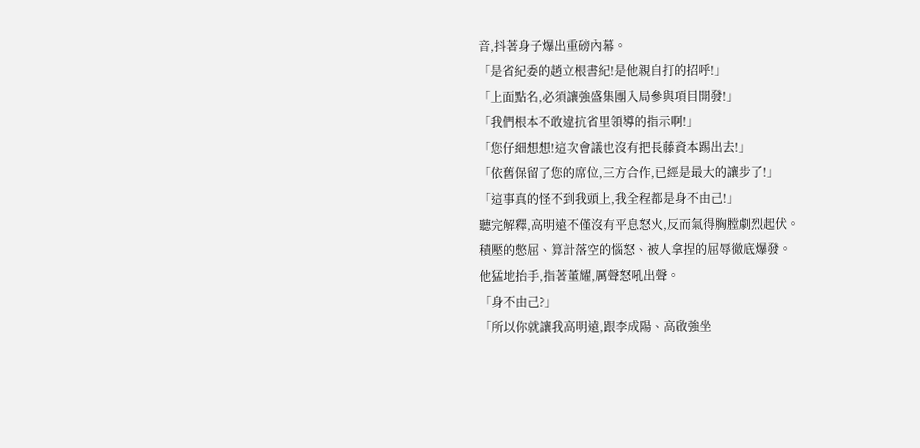音,抖著身子爆出重磅內幕。
「是省紀委的趙立根書紀!是他親自打的招呼!」
「上面點名,必須讓強盛集團入局參與項目開發!」
「我們根本不敢違抗省里領導的指示啊!」
「您仔細想想!這次會議也沒有把長藤資本踢出去!」
「依舊保留了您的席位,三方合作,已經是最大的讓步了!」
「這事真的怪不到我頭上,我全程都是身不由己!」
聽完解釋,高明遠不僅沒有平息怒火,反而氣得胸膛劇烈起伏。
積壓的憋屈、算計落空的惱怒、被人拿捏的屈辱徹底爆發。
他猛地抬手,指著董耀,厲聲怒吼出聲。
「身不由己?」
「所以你就讓我高明遠,跟李成陽、高啟強坐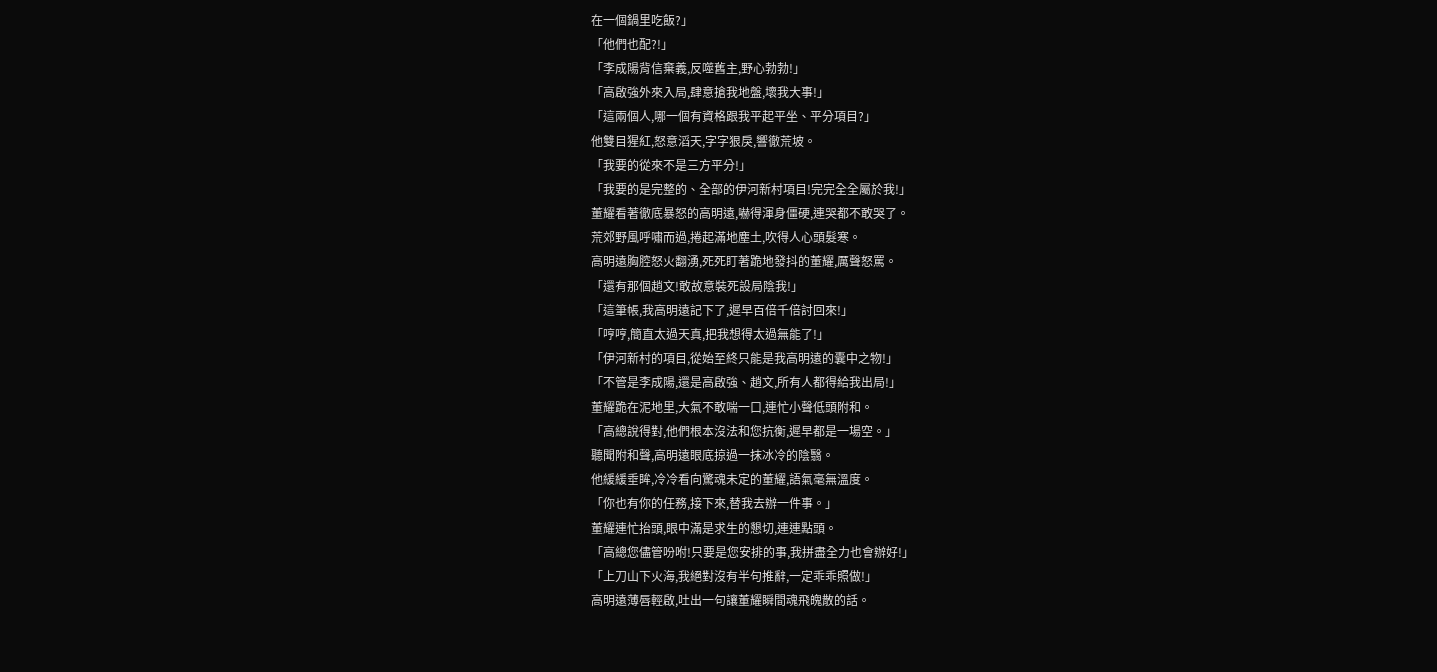在一個鍋里吃飯?」
「他們也配?!」
「李成陽背信棄義,反噬舊主,野心勃勃!」
「高啟強外來入局,肆意搶我地盤,壞我大事!」
「這兩個人,哪一個有資格跟我平起平坐、平分項目?」
他雙目猩紅,怒意滔天,字字狠戾,響徹荒坡。
「我要的從來不是三方平分!」
「我要的是完整的、全部的伊河新村項目!完完全全屬於我!」
董耀看著徹底暴怒的高明遠,嚇得渾身僵硬,連哭都不敢哭了。
荒郊野風呼嘯而過,捲起滿地塵土,吹得人心頭髮寒。
高明遠胸腔怒火翻湧,死死盯著跪地發抖的董耀,厲聲怒罵。
「還有那個趙文!敢故意裝死設局陰我!」
「這筆帳,我高明遠記下了,遲早百倍千倍討回來!」
「哼哼,簡直太過天真,把我想得太過無能了!」
「伊河新村的項目,從始至終只能是我高明遠的囊中之物!」
「不管是李成陽,還是高啟強、趙文,所有人都得給我出局!」
董耀跪在泥地里,大氣不敢喘一口,連忙小聲低頭附和。
「高總說得對,他們根本沒法和您抗衡,遲早都是一場空。」
聽聞附和聲,高明遠眼底掠過一抹冰冷的陰翳。
他緩緩垂眸,冷冷看向驚魂未定的董耀,語氣毫無溫度。
「你也有你的任務,接下來,替我去辦一件事。」
董耀連忙抬頭,眼中滿是求生的懇切,連連點頭。
「高總您儘管吩咐!只要是您安排的事,我拼盡全力也會辦好!」
「上刀山下火海,我絕對沒有半句推辭,一定乖乖照做!」
高明遠薄唇輕啟,吐出一句讓董耀瞬間魂飛魄散的話。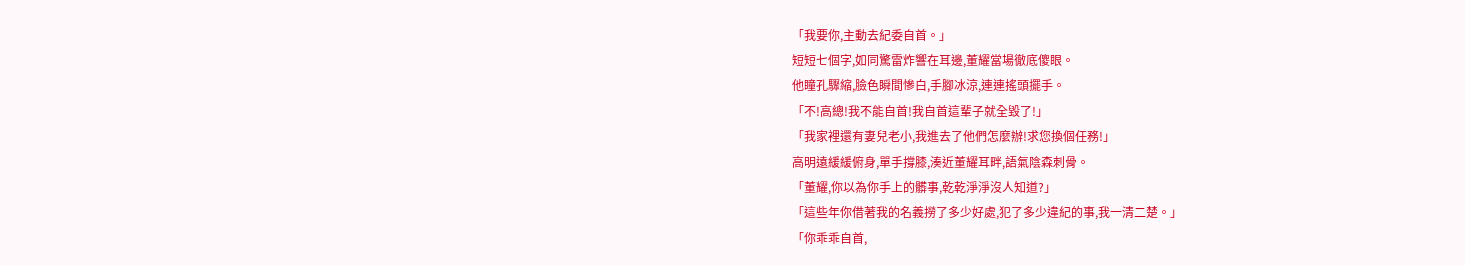「我要你,主動去紀委自首。」
短短七個字,如同驚雷炸響在耳邊,董耀當場徹底傻眼。
他瞳孔驟縮,臉色瞬間慘白,手腳冰涼,連連搖頭擺手。
「不!高總!我不能自首!我自首這輩子就全毀了!」
「我家裡還有妻兒老小,我進去了他們怎麼辦!求您換個任務!」
高明遠緩緩俯身,單手撐膝,湊近董耀耳畔,語氣陰森刺骨。
「董耀,你以為你手上的髒事,乾乾淨淨沒人知道?」
「這些年你借著我的名義撈了多少好處,犯了多少違紀的事,我一清二楚。」
「你乖乖自首,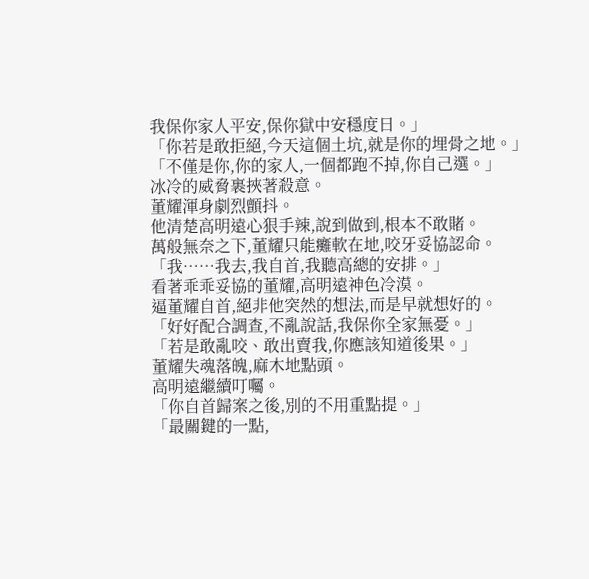我保你家人平安,保你獄中安穩度日。」
「你若是敢拒絕,今天這個土坑,就是你的埋骨之地。」
「不僅是你,你的家人,一個都跑不掉,你自己選。」
冰冷的威脅裹挾著殺意。
董耀渾身劇烈顫抖。
他清楚高明遠心狠手辣,說到做到,根本不敢賭。
萬般無奈之下,董耀只能癱軟在地,咬牙妥協認命。
「我……我去,我自首,我聽高總的安排。」
看著乖乖妥協的董耀,高明遠神色冷漠。
逼董耀自首,絕非他突然的想法,而是早就想好的。
「好好配合調查,不亂說話,我保你全家無憂。」
「若是敢亂咬、敢出賣我,你應該知道後果。」
董耀失魂落魄,麻木地點頭。
高明遠繼續叮囑。
「你自首歸案之後,別的不用重點提。」
「最關鍵的一點,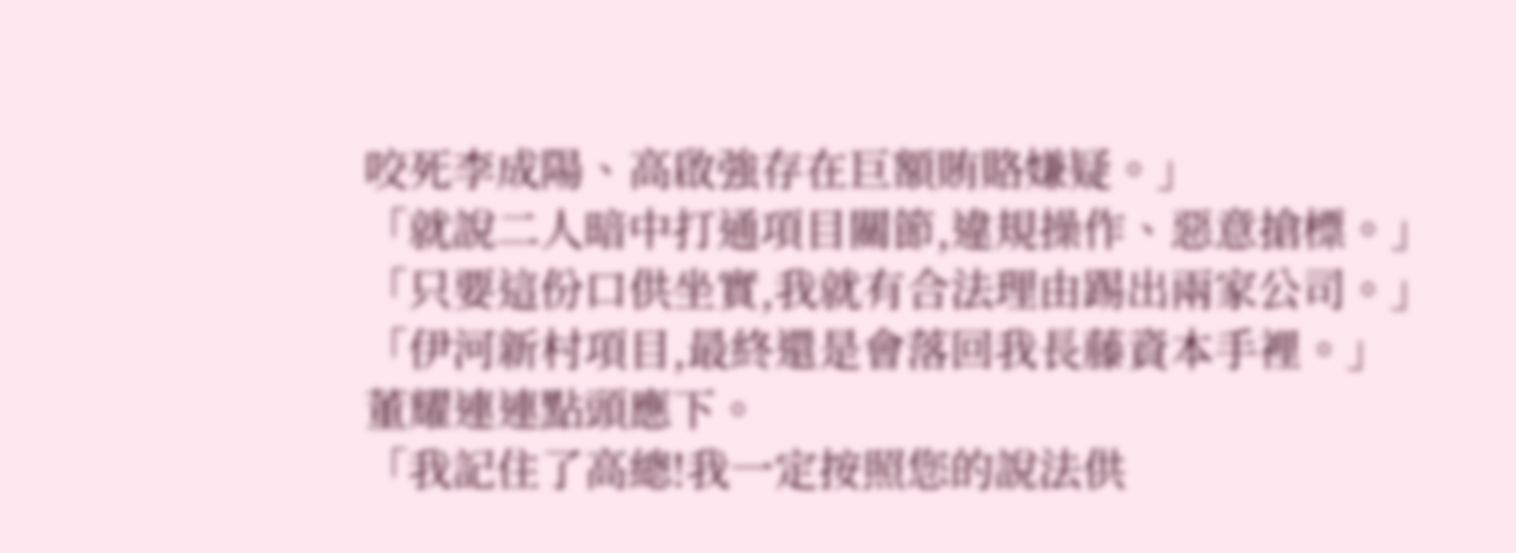咬死李成陽、高啟強存在巨額賄賂嫌疑。」
「就說二人暗中打通項目關節,違規操作、惡意搶標。」
「只要這份口供坐實,我就有合法理由踢出兩家公司。」
「伊河新村項目,最終還是會落回我長藤資本手裡。」
董耀連連點頭應下。
「我記住了高總!我一定按照您的說法供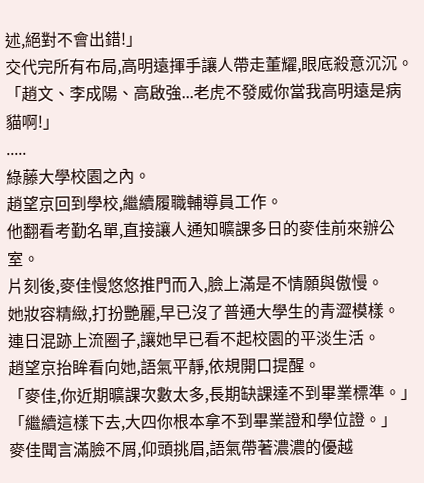述,絕對不會出錯!」
交代完所有布局,高明遠揮手讓人帶走董耀,眼底殺意沉沉。
「趙文、李成陽、高啟強...老虎不發威你當我高明遠是病貓啊!」
.....
綠藤大學校園之內。
趙望京回到學校,繼續履職輔導員工作。
他翻看考勤名單,直接讓人通知曠課多日的麥佳前來辦公室。
片刻後,麥佳慢悠悠推門而入,臉上滿是不情願與傲慢。
她妝容精緻,打扮艷麗,早已沒了普通大學生的青澀模樣。
連日混跡上流圈子,讓她早已看不起校園的平淡生活。
趙望京抬眸看向她,語氣平靜,依規開口提醒。
「麥佳,你近期曠課次數太多,長期缺課達不到畢業標準。」
「繼續這樣下去,大四你根本拿不到畢業證和學位證。」
麥佳聞言滿臉不屑,仰頭挑眉,語氣帶著濃濃的優越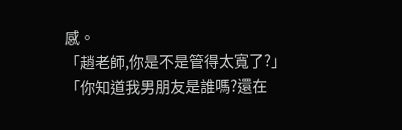感。
「趙老師,你是不是管得太寬了?」
「你知道我男朋友是誰嗎?還在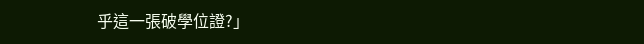乎這一張破學位證?」